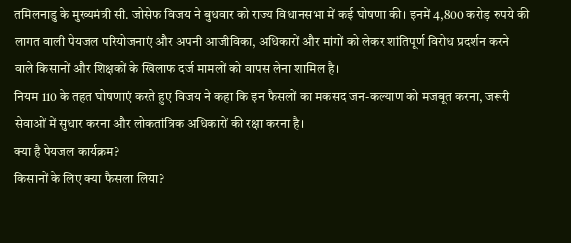तमिलनाडु के मुख्यमंत्री सी. जोसेफ विजय ने बुधवार को राज्य विधानसभा में कई घोषणा की। इनमें 4,800 करोड़ रुपये की लागत वाली पेयजल परियोजनाएं और अपनी आजीविका, अधिकारों और मांगों को लेकर शांतिपूर्ण विरोध प्रदर्शन करने वाले किसानों और शिक्षकों के खिलाफ दर्ज मामलों को वापस लेना शामिल है।
नियम 110 के तहत घोषणाएं करते हुए विजय ने कहा कि इन फैसलों का मकसद जन-कल्याण को मजबूत करना, जरूरी सेवाओं में सुधार करना और लोकतांत्रिक अधिकारों की रक्षा करना है।
क्या है पेयजल कार्यक्रम?
किसानों के लिए क्या फैसला लिया?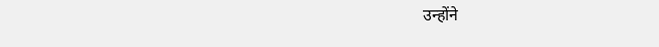उन्होंने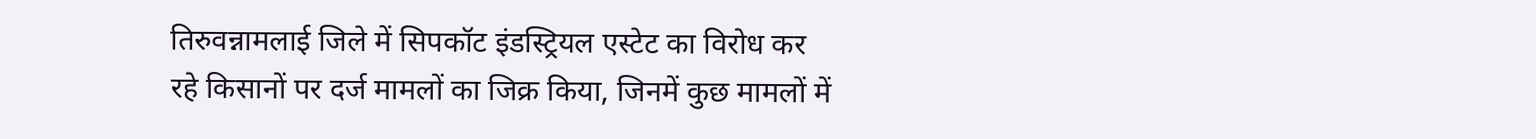तिरुवन्नामलाई जिले में सिपकॉट इंडस्ट्रियल एस्टेट का विरोध कर रहे किसानों पर दर्ज मामलों का जिक्र किया, जिनमें कुछ मामलों में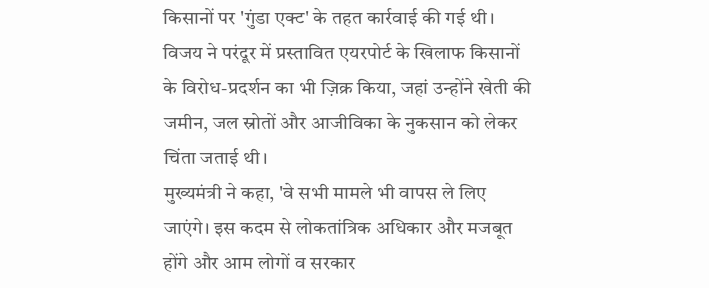किसानों पर 'गुंडा एक्ट' के तहत कार्रवाई की गई थी। विजय ने परंदूर में प्रस्तावित एयरपोर्ट के खिलाफ किसानों के विरोध-प्रदर्शन का भी ज़िक्र किया, जहां उन्होंने खेती की जमीन, जल स्रोतों और आजीविका के नुकसान को लेकर चिंता जताई थी।
मुख्यमंत्री ने कहा, 'वे सभी मामले भी वापस ले लिए जाएंगे। इस कदम से लोकतांत्रिक अधिकार और मजबूत होंगे और आम लोगों व सरकार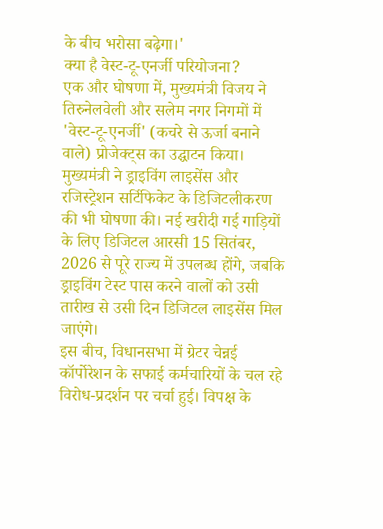के बीच भरोसा बढ़ेगा।'
क्या है वेस्ट-टू-एनर्जी परियोजना?
एक और घोषणा में, मुख्यमंत्री विजय ने तिरुनेलवेली और सलेम नगर निगमों में 'वेस्ट-टू-एनर्जी' (कचरे से ऊर्जा बनाने वाले) प्रोजेक्ट्स का उद्घाटन किया।
मुख्यमंत्री ने ड्राइविंग लाइसेंस और रजिस्ट्रेशन सर्टिफिकेट के डिजिटलीकरण की भी घोषणा की। नई खरीदी गई गाड़ियों के लिए डिजिटल आरसी 15 सितंबर, 2026 से पूरे राज्य में उपलब्ध होंगे, जबकि ड्राइविंग टेस्ट पास करने वालों को उसी तारीख से उसी दिन डिजिटल लाइसेंस मिल जाएंगे।
इस बीच, विधानसभा में ग्रेटर चेन्नई कॉर्पोरेशन के सफाई कर्मचारियों के चल रहे विरोध-प्रदर्शन पर चर्चा हुई। विपक्ष के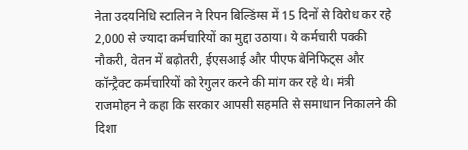नेता उदयनिधि स्टालिन ने रिपन बिल्डिंग्स में 15 दिनों से विरोध कर रहे 2,000 से ज्यादा कर्मचारियों का मुद्दा उठाया। ये कर्मचारी पक्की नौकरी, वेतन में बढ़ोतरी, ईएसआई और पीएफ बेनिफिट्स और कॉन्ट्रैक्ट कर्मचारियों को रेगुलर करने की मांग कर रहे थे। मंत्री राजमोहन ने कहा कि सरकार आपसी सहमति से समाधान निकालने की दिशा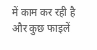में काम कर रही है और कुछ फाइलें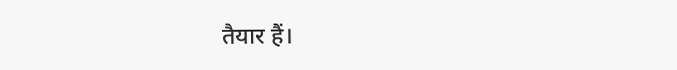तैयार हैं।